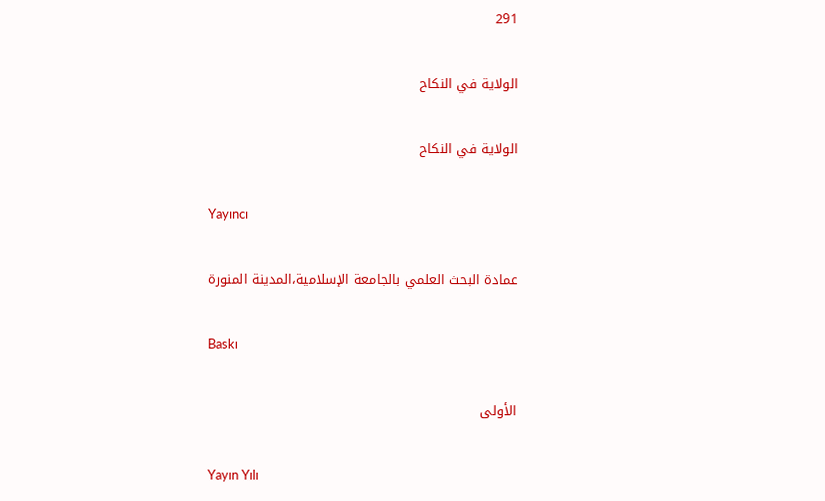291

الولاية في النكاح

الولاية في النكاح

Yayıncı

عمادة البحث العلمي بالجامعة الإسلامية،المدينة المنورة

Baskı

الأولى

Yayın Yılı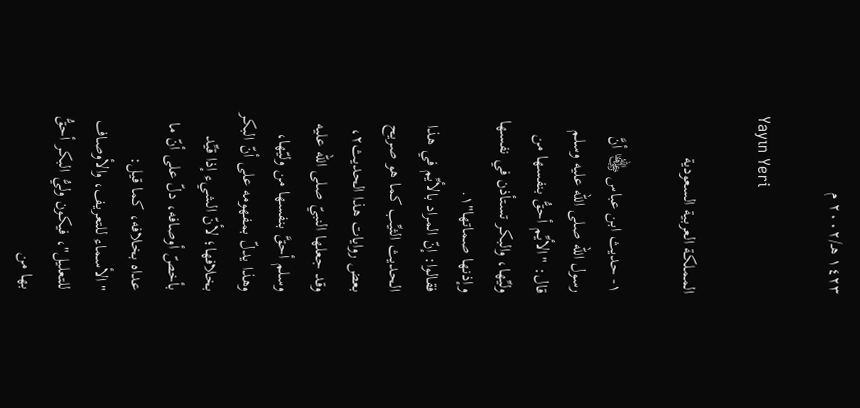١٤٢٣ هـ/٢٠٠٢ م

Yayın Yeri

المملكة العربية السعودية

١- حديث ابن عباس ﵄ أنَّ رسول الله صلى الله عليه وسلم قال: "الأيِّم أحقُّ بنفسها من وليِّها، والبكر تستأذن في نفسها وإذنها صماتها"١.
فقالوا: إنّ المراد بالأيِّم في هذا الحديث الثيِّب كما هو صريح بعض روايات هذا الحديث٢، وقد جعلها النبيّ صلى الله عليه وسلم أحقَّ بنفسها من وليّها، وهذا يدلّ بمفهومه على أنّ البكر بخلافها؛ لأنّ الشيء إذا قيِّد بأخصّ أوصافه، دلّ على أنّ ما عداه بخلافه، كما قيل: "الأسماء للتعريف، والأوصاف للتعليل"، فيكون وليُّ البكر أحقُّ بها من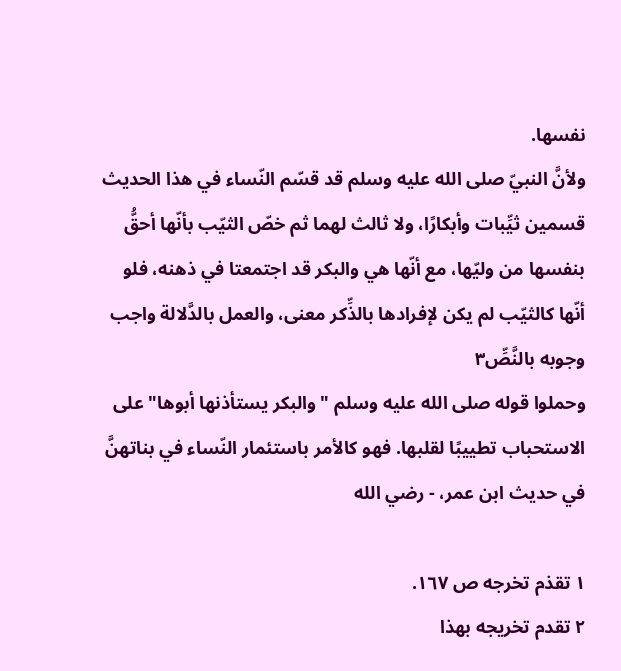نفسها.
ولأنَّ النبيّ صلى الله عليه وسلم قد قسّم النّساء في هذا الحديث قسمين ثيِّبات وأبكارًا، ولا ثالث لهما ثم خصّ الثيّب بأنّها أحقُّ بنفسها من وليّها، مع أنّها هي والبكر قد اجتمعتا في ذهنه، فلو أنّها كالثيّب لم يكن لإفرادها بالذِّكر معنى، والعمل بالدَّلالة واجب وجوبه بالنَّصِّ٣
وحملوا قوله صلى الله عليه وسلم "والبكر يستأذنها أبوها" على الاستحباب تطييبًا لقلبها. فهو كالأمر باستئمار النّساء في بناتهنَّ في حديث ابن عمر، - رضي الله

١ تقذم تخرجه ص ١٦٧.
٢ تقدم تخريجه بهذا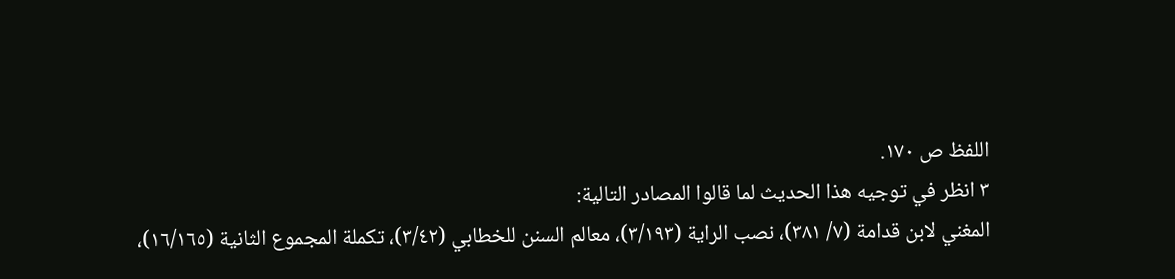اللفظ ص ١٧٠.
٣ انظر في توجيه هذا الحديث لما قالوا المصادر التالية:
المغني لابن قدامة (٧/ ٣٨١)، نصب الراية (٣/١٩٣)، معالم السنن للخطابي (٣/٤٢)، تكملة المجموع الثانية (١٦/١٦٥)،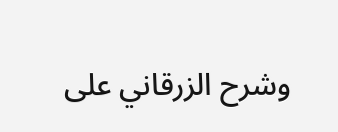وشرح الزرقاني على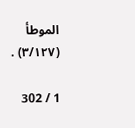الموطأ (٣/١٢٧) .

1 / 302